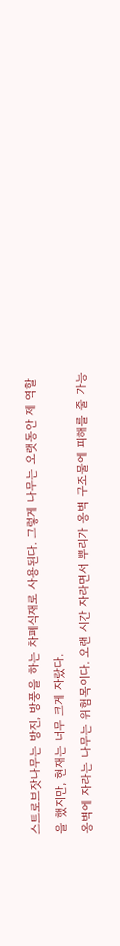스트로브잣나무는 방진, 방풍을 하는 차폐식재로 사용된다. 그렇게 나무는 오랫동안 제 역할을 했지만, 현재는 너무 크게 자랐다.
옹벽에 자라는 나무는 위험목이다. 오랜 시간 자라면서 뿌리가 옹벽 구조물에 피해를 줄 가능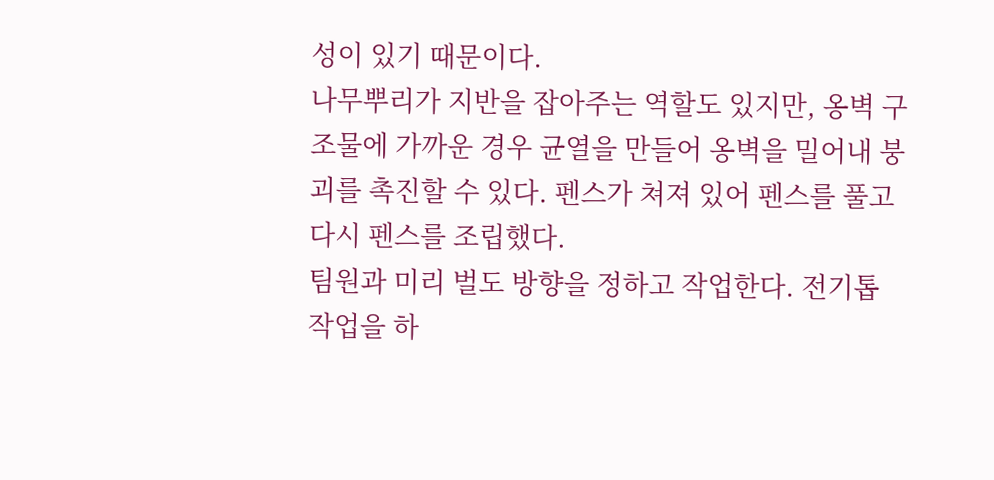성이 있기 때문이다.
나무뿌리가 지반을 잡아주는 역할도 있지만, 옹벽 구조물에 가까운 경우 균열을 만들어 옹벽을 밀어내 붕괴를 촉진할 수 있다. 펜스가 쳐져 있어 펜스를 풀고 다시 펜스를 조립했다.
팀원과 미리 벌도 방향을 정하고 작업한다. 전기톱 작업을 하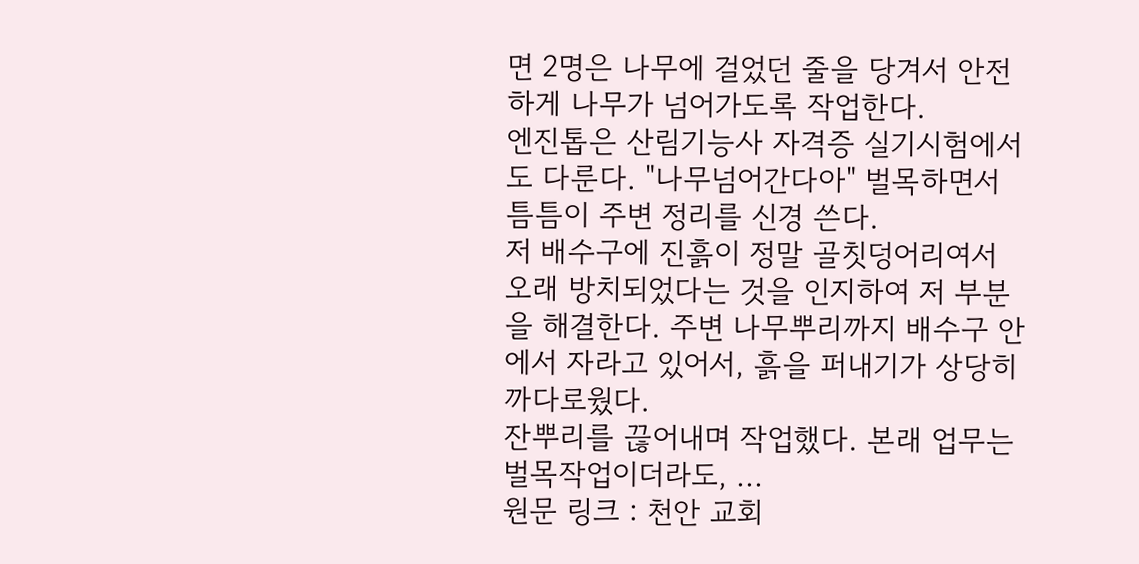면 2명은 나무에 걸었던 줄을 당겨서 안전하게 나무가 넘어가도록 작업한다.
엔진톱은 산림기능사 자격증 실기시험에서도 다룬다. "나무넘어간다아" 벌목하면서 틈틈이 주변 정리를 신경 쓴다.
저 배수구에 진흙이 정말 골칫덩어리여서 오래 방치되었다는 것을 인지하여 저 부분을 해결한다. 주변 나무뿌리까지 배수구 안에서 자라고 있어서, 흙을 퍼내기가 상당히 까다로웠다.
잔뿌리를 끊어내며 작업했다. 본래 업무는 벌목작업이더라도, ...
원문 링크 : 천안 교회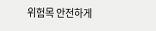위험목 안전하게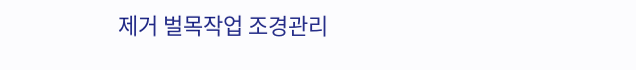제거 벌목작업 조경관리